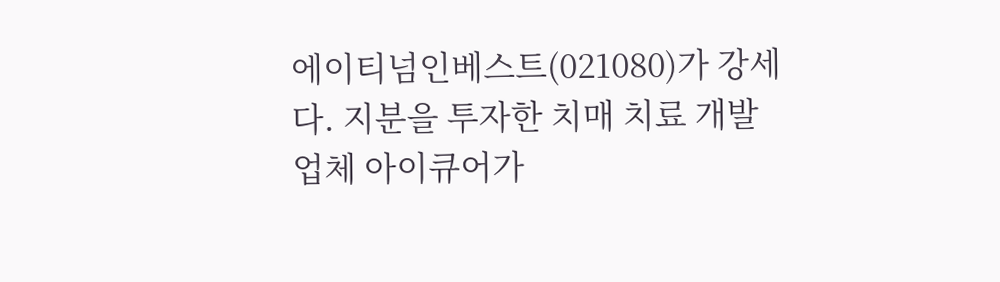에이티넘인베스트(021080)가 강세다. 지분을 투자한 치매 치료 개발업체 아이큐어가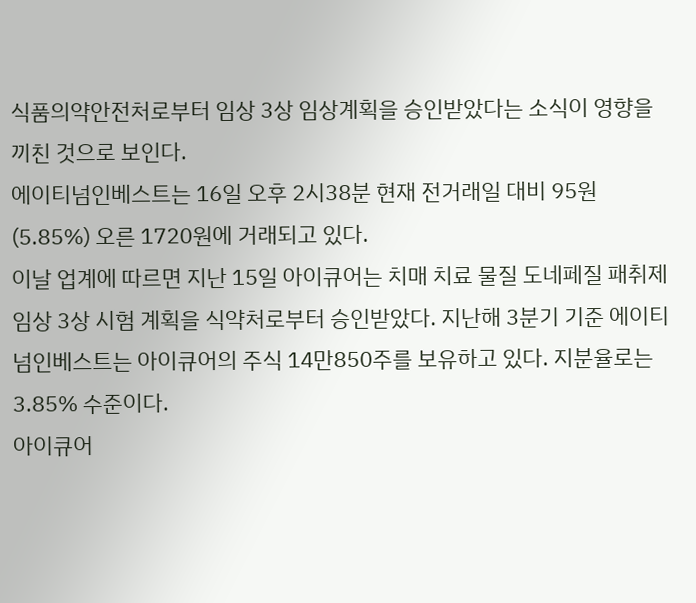식품의약안전처로부터 임상 3상 임상계획을 승인받았다는 소식이 영향을 끼친 것으로 보인다.
에이티넘인베스트는 16일 오후 2시38분 현재 전거래일 대비 95원(5.85%) 오른 1720원에 거래되고 있다.
이날 업계에 따르면 지난 15일 아이큐어는 치매 치료 물질 도네페질 패취제 임상 3상 시험 계획을 식약처로부터 승인받았다. 지난해 3분기 기준 에이티넘인베스트는 아이큐어의 주식 14만850주를 보유하고 있다. 지분율로는 3.85% 수준이다.
아이큐어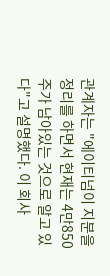관계자는 "에이티넘이 지분을 정리를 하면서 현재는 4만850주가 남아있는 것으로 알고 있다"고 설명했다. 이 회사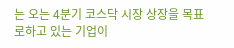는 오는 4분기 코스닥 시장 상장을 목표로하고 있는 기업이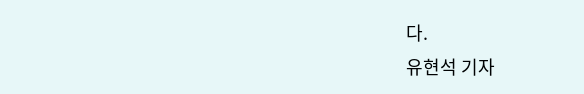다.
유현석 기자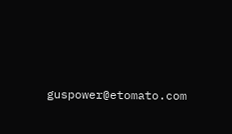guspower@etomato.com